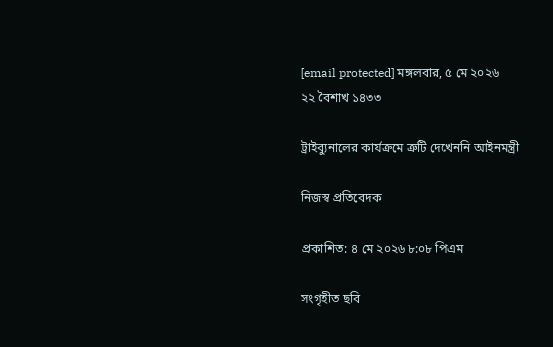[email protected] মঙ্গলবার, ৫ মে ২০২৬
২২ বৈশাখ ১৪৩৩

ট্রাইব্যুনালের কার্যক্রমে ত্রুটি দেখেননি আইনমন্ত্রী

নিজস্ব প্রতিবেদক

প্রকাশিত: ৪ মে ২০২৬ ৮:০৮ পিএম

সংগৃহীত ছবি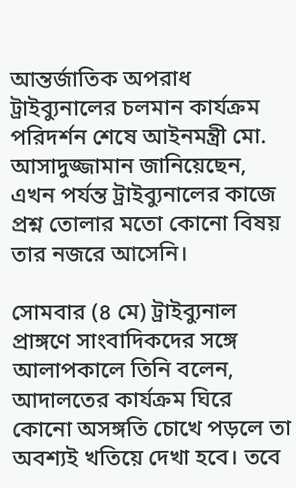আন্তর্জাতিক অপরাধ ট্রাইব্যুনালের চলমান কার্যক্রম পরিদর্শন শেষে আইনমন্ত্রী মো. আসাদুজ্জামান জানিয়েছেন, এখন পর্যন্ত ট্রাইব্যুনালের কাজে প্রশ্ন তোলার মতো কোনো বিষয় তার নজরে আসেনি।

সোমবার (৪ মে) ট্রাইব্যুনাল প্রাঙ্গণে সাংবাদিকদের সঙ্গে আলাপকালে তিনি বলেন, আদালতের কার্যক্রম ঘিরে কোনো অসঙ্গতি চোখে পড়লে তা অবশ্যই খতিয়ে দেখা হবে। তবে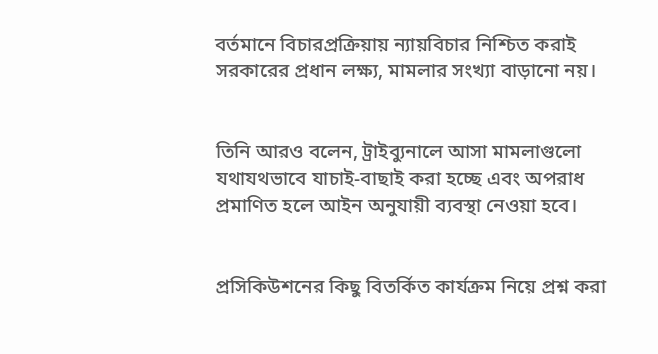বর্তমানে বিচারপ্রক্রিয়ায় ন্যায়বিচার নিশ্চিত করাই সরকারের প্রধান লক্ষ্য, মামলার সংখ্যা বাড়ানো নয়।


তিনি আরও বলেন, ট্রাইব্যুনালে আসা মামলাগুলো যথাযথভাবে যাচাই-বাছাই করা হচ্ছে এবং অপরাধ প্রমাণিত হলে আইন অনুযায়ী ব্যবস্থা নেওয়া হবে।


প্রসিকিউশনের কিছু বিতর্কিত কার্যক্রম নিয়ে প্রশ্ন করা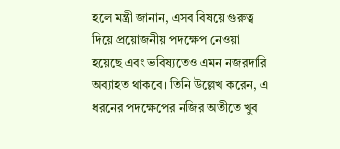হলে মন্ত্রী জানান, এসব বিষয়ে গুরুত্ব দিয়ে প্রয়োজনীয় পদক্ষেপ নেওয়া হয়েছে এবং ভবিষ্যতেও এমন নজরদারি অব্যাহত থাকবে। তিনি উল্লেখ করেন, এ ধরনের পদক্ষেপের নজির অতীতে খুব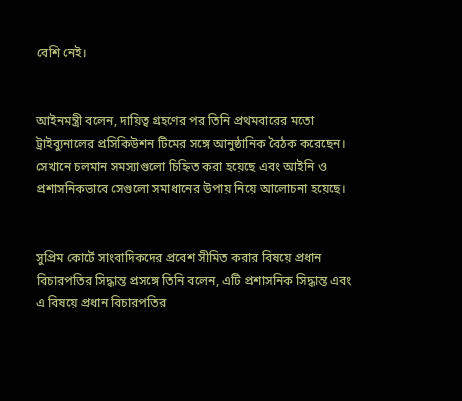বেশি নেই।


আইনমন্ত্রী বলেন, দায়িত্ব গ্রহণের পর তিনি প্রথমবারের মতো ট্রাইব্যুনালের প্রসিকিউশন টিমের সঙ্গে আনুষ্ঠানিক বৈঠক করেছেন। সেখানে চলমান সমস্যাগুলো চিহ্নিত করা হয়েছে এবং আইনি ও প্রশাসনিকভাবে সেগুলো সমাধানের উপায় নিয়ে আলোচনা হয়েছে।


সুপ্রিম কোর্টে সাংবাদিকদের প্রবেশ সীমিত করার বিষয়ে প্রধান বিচারপতির সিদ্ধান্ত প্রসঙ্গে তিনি বলেন, এটি প্রশাসনিক সিদ্ধান্ত এবং এ বিষয়ে প্রধান বিচারপতির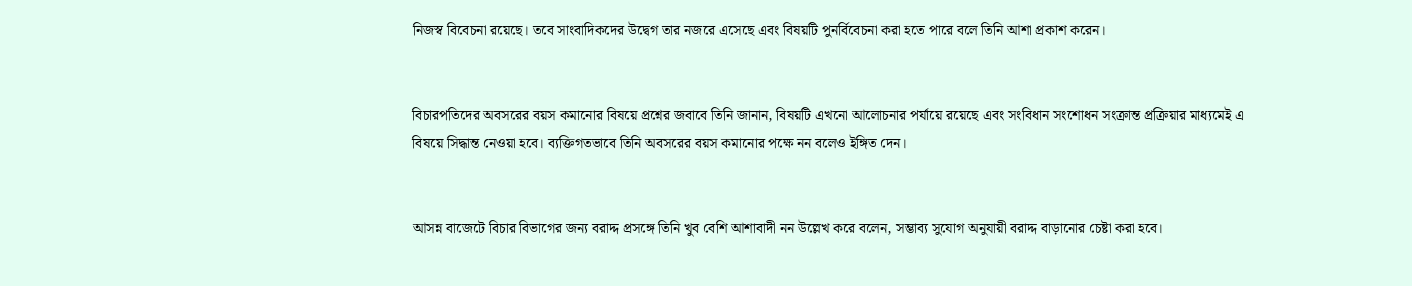নিজস্ব বিবেচনা রয়েছে। তবে সাংবাদিকদের উদ্বেগ তার নজরে এসেছে এবং বিষয়টি পুনর্বিবেচনা করা হতে পারে বলে তিনি আশা প্রকাশ করেন।


বিচারপতিদের অবসরের বয়স কমানোর বিষয়ে প্রশ্নের জবাবে তিনি জানান, বিষয়টি এখনো আলোচনার পর্যায়ে রয়েছে এবং সংবিধান সংশোধন সংক্রান্ত প্রক্রিয়ার মাধ্যমেই এ বিষয়ে সিদ্ধান্ত নেওয়া হবে। ব্যক্তিগতভাবে তিনি অবসরের বয়স কমানোর পক্ষে নন বলেও ইঙ্গিত দেন।


আসন্ন বাজেটে বিচার বিভাগের জন্য বরাদ্দ প্রসঙ্গে তিনি খুব বেশি আশাবাদী নন উল্লেখ করে বলেন, সম্ভাব্য সুযোগ অনুযায়ী বরাদ্দ বাড়ানোর চেষ্টা করা হবে।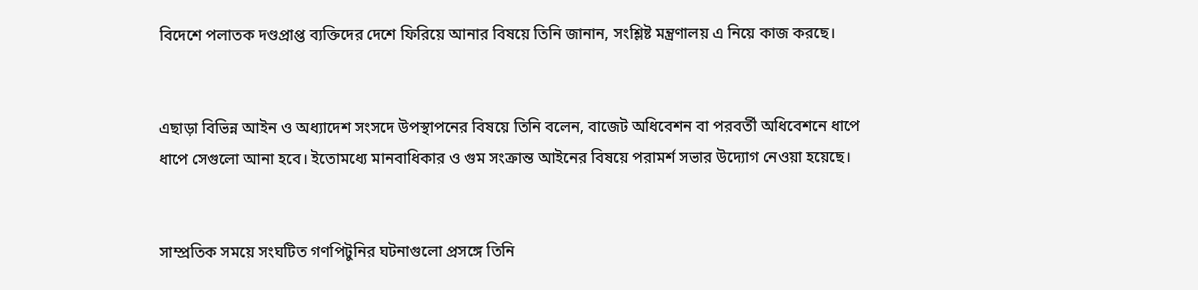বিদেশে পলাতক দণ্ডপ্রাপ্ত ব্যক্তিদের দেশে ফিরিয়ে আনার বিষয়ে তিনি জানান, সংশ্লিষ্ট মন্ত্রণালয় এ নিয়ে কাজ করছে।


এছাড়া বিভিন্ন আইন ও অধ্যাদেশ সংসদে উপস্থাপনের বিষয়ে তিনি বলেন, বাজেট অধিবেশন বা পরবর্তী অধিবেশনে ধাপে ধাপে সেগুলো আনা হবে। ইতোমধ্যে মানবাধিকার ও গুম সংক্রান্ত আইনের বিষয়ে পরামর্শ সভার উদ্যোগ নেওয়া হয়েছে।


সাম্প্রতিক সময়ে সংঘটিত গণপিটুনির ঘটনাগুলো প্রসঙ্গে তিনি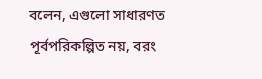বলেন, এগুলো সাধারণত পূর্বপরিকল্পিত নয়, বরং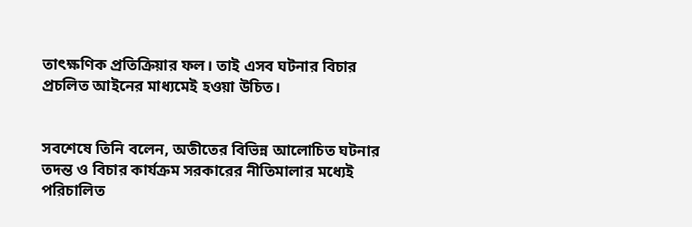তাৎক্ষণিক প্রতিক্রিয়ার ফল। তাই এসব ঘটনার বিচার প্রচলিত আইনের মাধ্যমেই হওয়া উচিত।


সবশেষে তিনি বলেন, অতীতের বিভিন্ন আলোচিত ঘটনার তদন্ত ও বিচার কার্যক্রম সরকারের নীতিমালার মধ্যেই পরিচালিত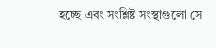হচ্ছে এবং সংশ্লিষ্ট সংস্থাগুলো সে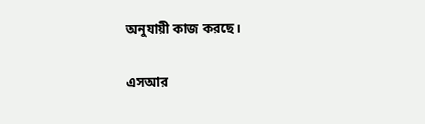অনুযায়ী কাজ করছে।

এসআর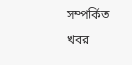সম্পর্কিত খবর